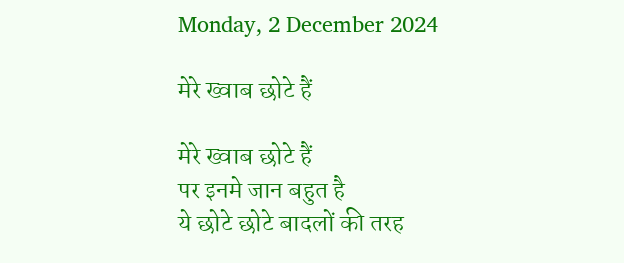Monday, 2 December 2024

मेरे ख्वाब छोटे हैं

मेरे ख्वाब छोटे हैं
पर इनमे जान बहुत है
ये छोटे छोटे बादलों की तरह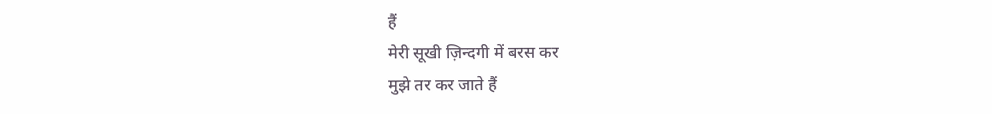हैं
मेरी सूखी ज़िन्दगी में बरस कर
मुझे तर कर जाते हैं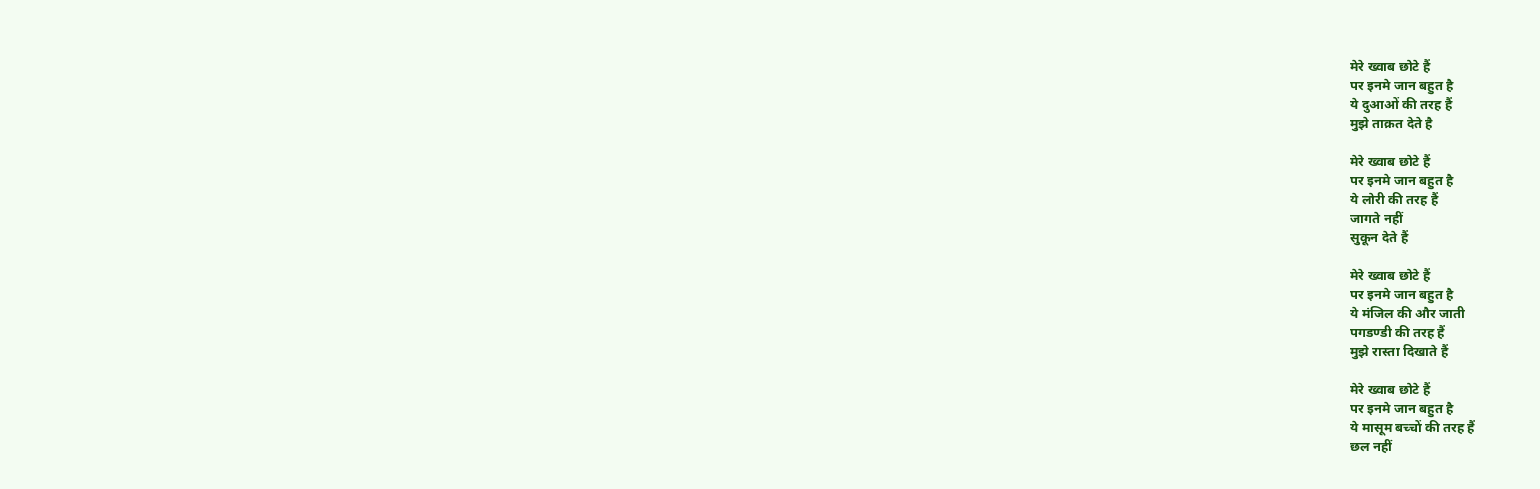मेरे ख्वाब छोटे हैं
पर इनमे जान बहुत है
ये दुआओं की तरह हैं
मुझे ताक़त देते है

मेरे ख्वाब छोटे हैं
पर इनमे जान बहुत है
ये लोरी की तरह हैं
जागते नहीं
सुकून देते हैं

मेरे ख्वाब छोटे हैं
पर इनमे जान बहुत है
ये मंजिल की और जाती
पगडण्डी की तरह हैं
मुझे रास्ता दिखाते हैं

मेरे ख्वाब छोटे हैं
पर इनमे जान बहुत है
ये मासूम बच्चों की तरह हैं
छल नहीं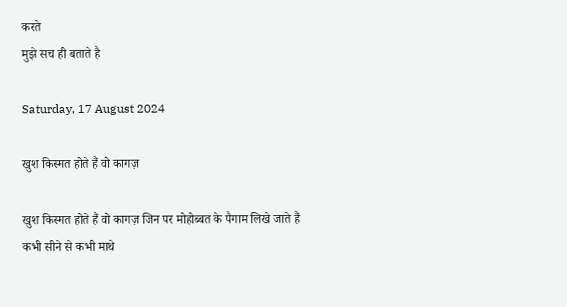करते
मुझे सच ही बताते है

Saturday, 17 August 2024

खुश किस्मत होते हैं वो कागज़

खुश किस्मत होते हैं वो कागज़ जिन पर मोहोब्बत के पैगाम लिखे जाते हैं
कभी सीने से कभी माथे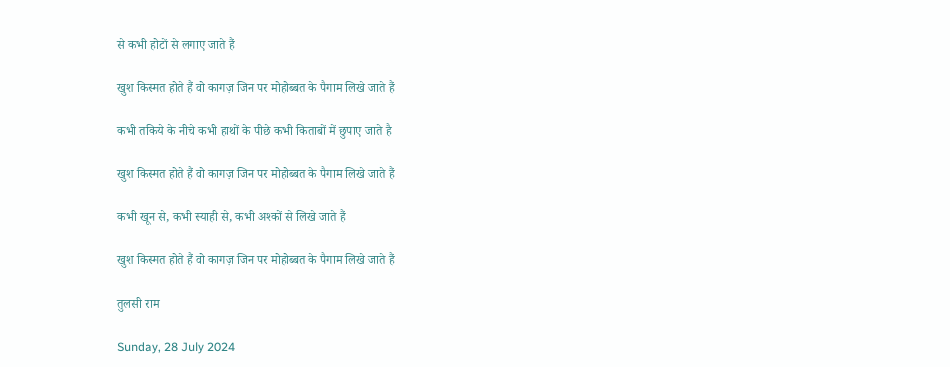से कभी होटों से लगाए जाते हैं

खुश किस्मत होते हैं वो कागज़ जिन पर मोहोब्बत के पैगाम लिखे जाते हैं

कभी तकिये के नीचे कभी हाथों के पीछे कभी किताबों में छुपाए जाते है

खुश किस्मत होते हैं वो कागज़ जिन पर मोहोब्बत के पैगाम लिखे जाते हैं

कभी खून से, कभी स्याही से, कभी अश्कों से लिखे जाते हैं

खुश किस्मत होते हैं वो कागज़ जिन पर मोहोब्बत के पैगाम लिखे जाते हैं

तुलसी राम

Sunday, 28 July 2024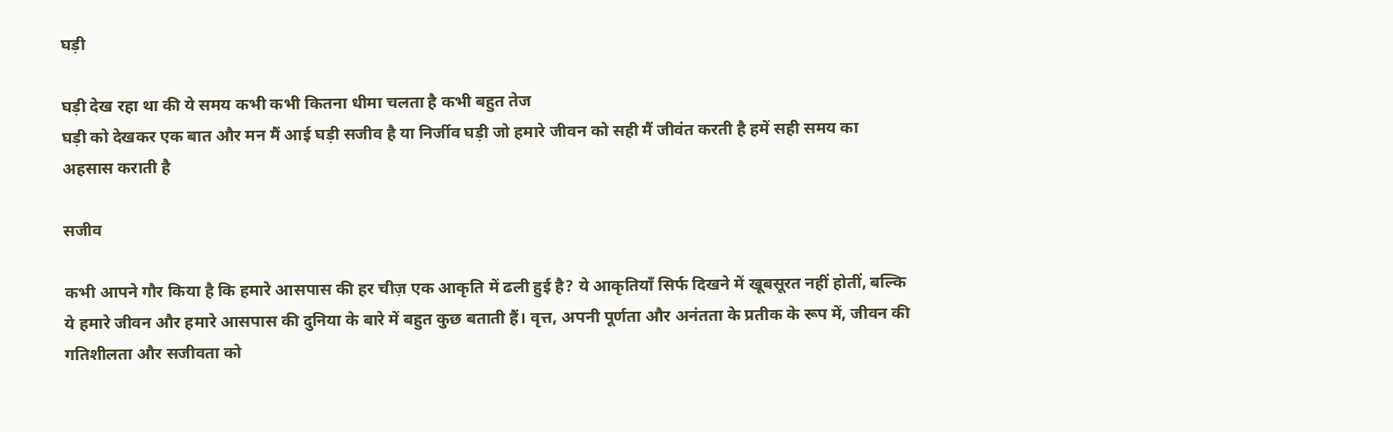घड़ी

घड़ी देख रहा था की ये समय कभी कभी कितना धीमा चलता है कभी बहुत तेज
घड़ी को देखकर एक बात और मन मैं आई घड़ी सजीव है या निर्जीव घड़ी जो हमारे जीवन को सही मैं जीवंत करती है हमें सही समय का अहसास कराती है

सजीव

कभी आपने गौर किया है कि हमारे आसपास की हर चीज़ एक आकृति में ढली हुई है? ये आकृतियाँ सिर्फ दिखने में खूबसूरत नहीं होतीं, बल्कि ये हमारे जीवन और हमारे आसपास की दुनिया के बारे में बहुत कुछ बताती हैं। वृत्त, अपनी पूर्णता और अनंतता के प्रतीक के रूप में, जीवन की गतिशीलता और सजीवता को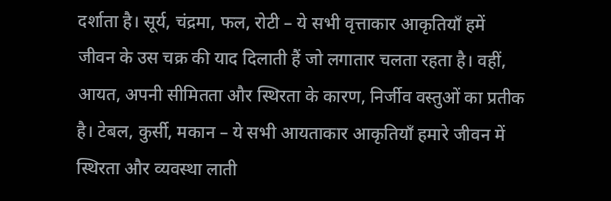दर्शाता है। सूर्य, चंद्रमा, फल, रोटी – ये सभी वृत्ताकार आकृतियाँ हमें जीवन के उस चक्र की याद दिलाती हैं जो लगातार चलता रहता है। वहीं, आयत, अपनी सीमितता और स्थिरता के कारण, निर्जीव वस्तुओं का प्रतीक है। टेबल, कुर्सी, मकान – ये सभी आयताकार आकृतियाँ हमारे जीवन में स्थिरता और व्यवस्था लाती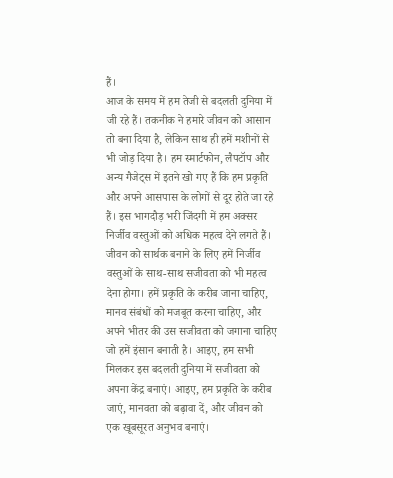हैं।
आज के समय में हम तेजी से बदलती दुनिया में जी रहे हैं। तकनीक ने हमारे जीवन को आसान तो बना दिया है, लेकिन साथ ही हमें मशीनों से भी जोड़ दिया है। हम स्मार्टफोन, लैपटॉप और अन्य गैजेट्स में इतने खो गए हैं कि हम प्रकृति और अपने आसपास के लोगों से दूर होते जा रहे हैं। इस भागदौड़ भरी जिंदगी में हम अक्सर निर्जीव वस्तुओं को अधिक महत्व देने लगते हैं।
जीवन को सार्थक बनाने के लिए हमें निर्जीव वस्तुओं के साथ-साथ सजीवता को भी महत्व देना होगा। हमें प्रकृति के करीब जाना चाहिए, मानव संबंधों को मजबूत करना चाहिए, और अपने भीतर की उस सजीवता को जगाना चाहिए जो हमें इंसान बनाती है। आइए, हम सभी मिलकर इस बदलती दुनिया में सजीवता को अपना केंद्र बनाएं। आइए, हम प्रकृति के करीब जाएं, मानवता को बढ़ावा दें, और जीवन को एक खूबसूरत अनुभव बनाएं।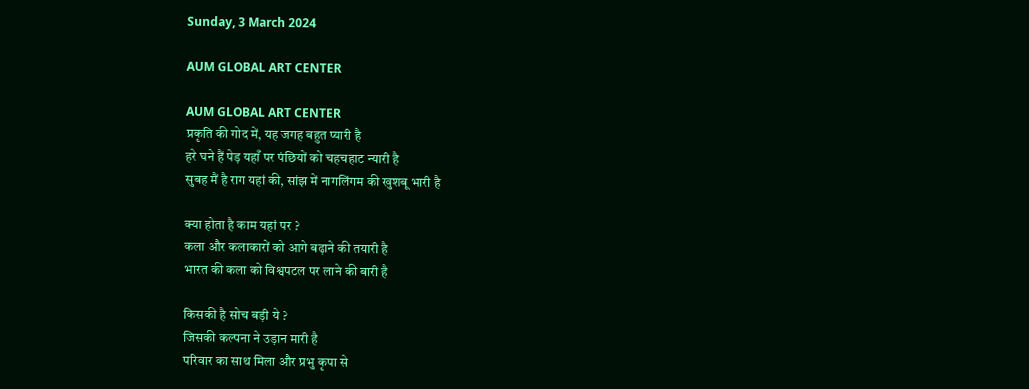Sunday, 3 March 2024

AUM GLOBAL ART CENTER

AUM GLOBAL ART CENTER
प्रकृति की गोद में, यह जगह बहुत प्यारी है
हरे घने हैं पेड़ यहाँ पर पंछियों को चहचहाट न्यारी है
सुबह मैं है राग यहां की, सांझ में नागलिंगम की खुशबू भारी है

क्या होता है काम यहां पर ?
कला और कलाकारों को आगे बढ़ाने की तयारी है
भारत की कला को विश्वपटल पर लाने की बारी है

किसकी है सोच बड़ी ये ?
जिसकी कल्पना ने उड़ान मारी है
परिवार का साथ मिला और प्रभु कृपा से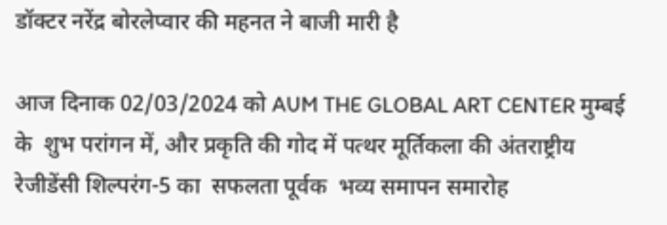डॉक्टर नरेंद्र बोरलेप्वार की महनत ने बाजी मारी है

आज दिनाक 02/03/2024 को AUM THE GLOBAL ART CENTER मुम्बई  के  शुभ परांगन में, और प्रकृति की गोद में पत्थर मूर्तिकला की अंतराष्ट्रीय  रेजीडेंसी शिल्परंग-5 का  सफलता पूर्वक  भव्य समापन समारोह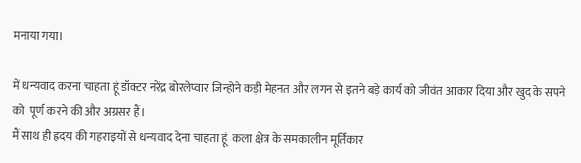मनाया गया।

में धन्यवाद करना चाहता हूं डॉक्टर नरेंद्र बोरलेप्वार जिन्होने कड़ी मेहनत और लगन से इतने बड़े कार्य को जीवंत आकार दिया और खुद के सपने को  पूर्ण करने की और अग्रसर हैं।
मैं साथ ही ह्रदय की गहराइयों से धन्यवाद देना चाहता हूं  कला क्षेत्र के समकालीन मूर्तिकार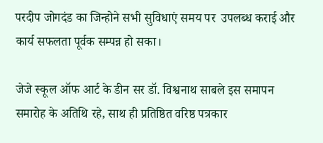परदीप जोगदंड का जिन्होने सभी सुविधाएं समय पर  उपलब्ध कराई और कार्य सफलता पूर्वक सम्पन्न हो सका।

जेजे स्कूल ऑफ आर्ट के डीन सर डॉ. विश्वनाथ साबले इस समापन समारोह के अतिथि रहे, साथ ही प्रतिष्ठित वरिष्ठ पत्रकार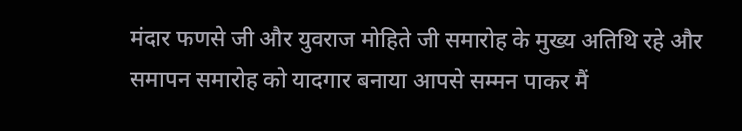मंदार फणसे जी और युवराज मोहिते जी समारोह के मुख्य अतिथि रहे और समापन समारोह को यादगार बनाया आपसे सम्मन पाकर मैं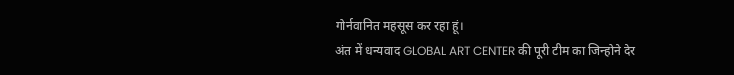गोर्नवानित महसूस कर रहा हूं।
अंत में धन्यवाद GLOBAL ART CENTER की पूरी टीम का जिन्होने देर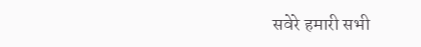सवेरे हमारी सभी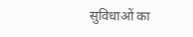सुविधाओं का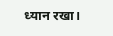ध्यान रखा।